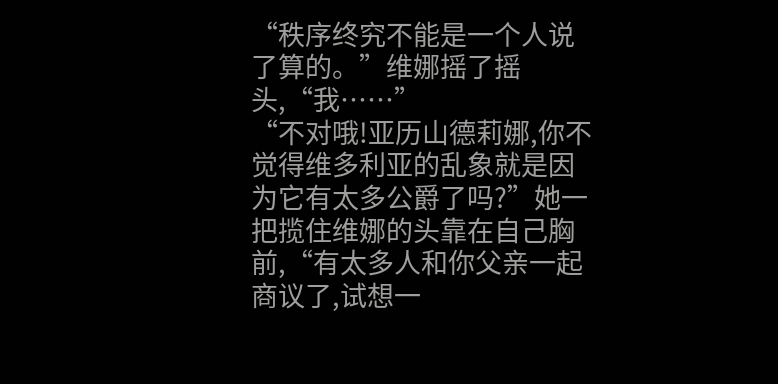“秩序终究不能是一个人说了算的。”维娜摇了摇头,“我……”
“不对哦!亚历山德莉娜,你不觉得维多利亚的乱象就是因为它有太多公爵了吗?”她一把揽住维娜的头靠在自己胸前,“有太多人和你父亲一起商议了,试想一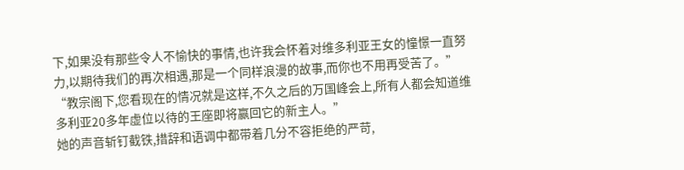下,如果没有那些令人不愉快的事情,也许我会怀着对维多利亚王女的憧憬一直努力,以期待我们的再次相遇,那是一个同样浪漫的故事,而你也不用再受苦了。”
“教宗阁下,您看现在的情况就是这样,不久之后的万国峰会上,所有人都会知道维多利亚20多年虚位以待的王座即将赢回它的新主人。”
她的声音斩钉截铁,措辞和语调中都带着几分不容拒绝的严苛,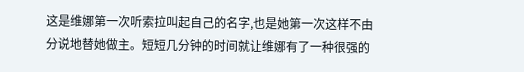这是维娜第一次听索拉叫起自己的名字,也是她第一次这样不由分说地替她做主。短短几分钟的时间就让维娜有了一种很强的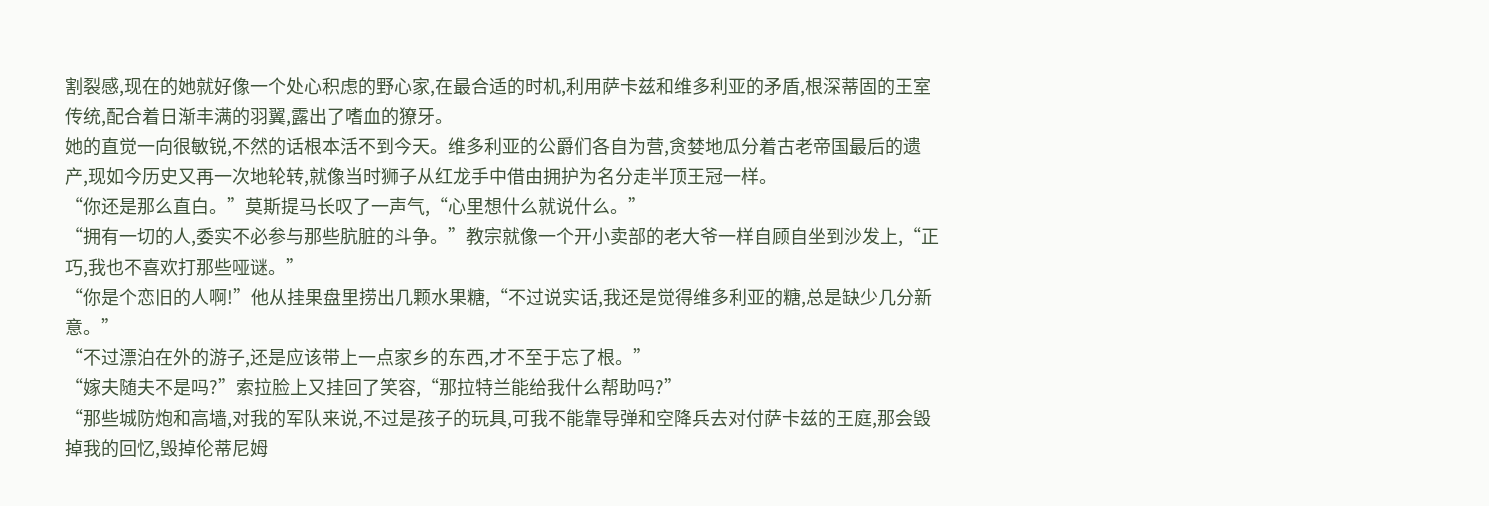割裂感,现在的她就好像一个处心积虑的野心家,在最合适的时机,利用萨卡兹和维多利亚的矛盾,根深蒂固的王室传统,配合着日渐丰满的羽翼,露出了嗜血的獠牙。
她的直觉一向很敏锐,不然的话根本活不到今天。维多利亚的公爵们各自为营,贪婪地瓜分着古老帝国最后的遗产,现如今历史又再一次地轮转,就像当时狮子从红龙手中借由拥护为名分走半顶王冠一样。
“你还是那么直白。”莫斯提马长叹了一声气,“心里想什么就说什么。”
“拥有一切的人,委实不必参与那些肮脏的斗争。”教宗就像一个开小卖部的老大爷一样自顾自坐到沙发上,“正巧,我也不喜欢打那些哑谜。”
“你是个恋旧的人啊!”他从挂果盘里捞出几颗水果糖,“不过说实话,我还是觉得维多利亚的糖,总是缺少几分新意。”
“不过漂泊在外的游子,还是应该带上一点家乡的东西,才不至于忘了根。”
“嫁夫随夫不是吗?”索拉脸上又挂回了笑容,“那拉特兰能给我什么帮助吗?”
“那些城防炮和高墙,对我的军队来说,不过是孩子的玩具,可我不能靠导弹和空降兵去对付萨卡兹的王庭,那会毁掉我的回忆,毁掉伦蒂尼姆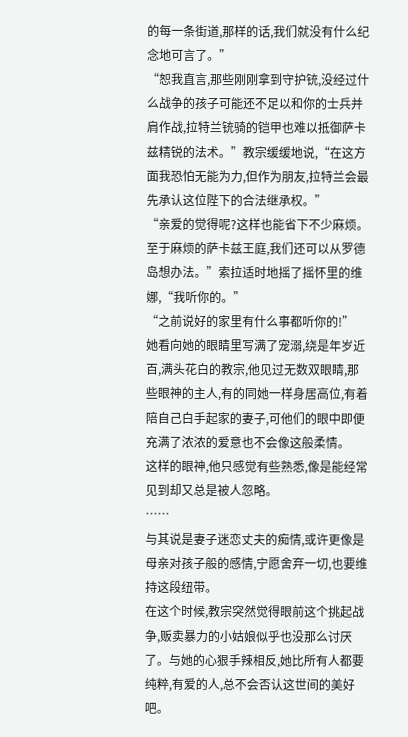的每一条街道,那样的话,我们就没有什么纪念地可言了。”
“恕我直言,那些刚刚拿到守护铳,没经过什么战争的孩子可能还不足以和你的士兵并肩作战,拉特兰铳骑的铠甲也难以抵御萨卡兹精锐的法术。”教宗缓缓地说,“在这方面我恐怕无能为力,但作为朋友,拉特兰会最先承认这位陛下的合法继承权。”
“亲爱的觉得呢?这样也能省下不少麻烦。至于麻烦的萨卡兹王庭,我们还可以从罗德岛想办法。”索拉适时地摇了摇怀里的维娜,“我听你的。”
“之前说好的家里有什么事都听你的!”
她看向她的眼睛里写满了宠溺,绕是年岁近百,满头花白的教宗,他见过无数双眼睛,那些眼神的主人,有的同她一样身居高位,有着陪自己白手起家的妻子,可他们的眼中即便充满了浓浓的爱意也不会像这般柔情。
这样的眼神,他只感觉有些熟悉,像是能经常见到却又总是被人忽略。
……
与其说是妻子迷恋丈夫的痴情,或许更像是母亲对孩子般的感情,宁愿舍弃一切,也要维持这段纽带。
在这个时候,教宗突然觉得眼前这个挑起战争,贩卖暴力的小姑娘似乎也没那么讨厌了。与她的心狠手辣相反,她比所有人都要纯粹,有爱的人,总不会否认这世间的美好吧。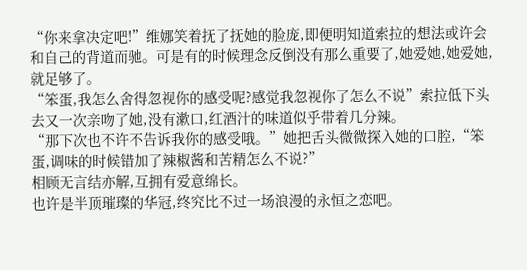“你来拿决定吧!”维娜笑着抚了抚她的脸庞,即便明知道索拉的想法或许会和自己的背道而驰。可是有的时候理念反倒没有那么重要了,她爱她,她爱她,就足够了。
“笨蛋,我怎么舍得忽视你的感受呢?感觉我忽视你了怎么不说”索拉低下头去又一次亲吻了她,没有漱口,红酒汁的味道似乎带着几分辣。
“那下次也不许不告诉我你的感受哦。”她把舌头微微探入她的口腔,“笨蛋,调味的时候错加了辣椒酱和苦精怎么不说?”
相顾无言结亦解,互拥有爱意绵长。
也许是半顶璀璨的华冠,终究比不过一场浪漫的永恒之恋吧。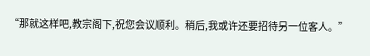“那就这样吧,教宗阁下,祝您会议顺利。稍后,我或许还要招待另一位客人。”